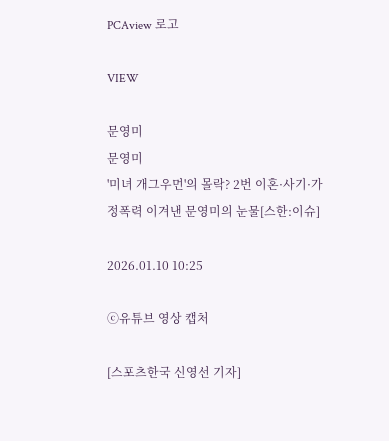PCAview 로고

VIEW

문영미
문영미
'미녀 개그우먼'의 몰락? 2번 이혼·사기·가정폭력 이겨낸 문영미의 눈물[스한:이슈]

2026.01.10 10:25

ⓒ유튜브 영상 캡처

[스포츠한국 신영선 기자]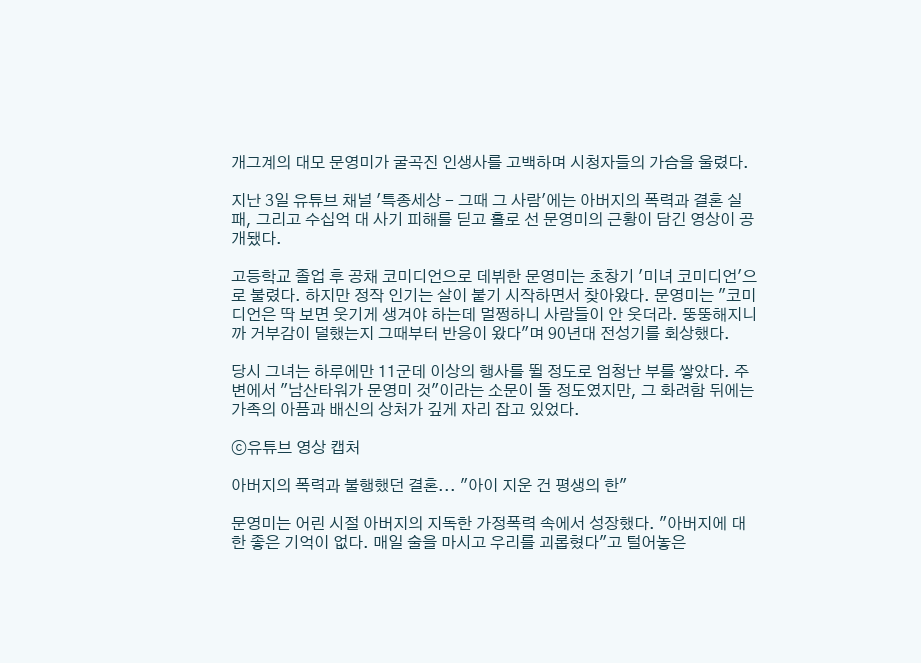개그계의 대모 문영미가 굴곡진 인생사를 고백하며 시청자들의 가슴을 울렸다.

지난 3일 유튜브 채널 '특종세상 - 그때 그 사람'에는 아버지의 폭력과 결혼 실패, 그리고 수십억 대 사기 피해를 딛고 홀로 선 문영미의 근황이 담긴 영상이 공개됐다.

고등학교 졸업 후 공채 코미디언으로 데뷔한 문영미는 초창기 '미녀 코미디언'으로 불렸다. 하지만 정작 인기는 살이 붙기 시작하면서 찾아왔다. 문영미는 "코미디언은 딱 보면 웃기게 생겨야 하는데 멀쩡하니 사람들이 안 웃더라. 뚱뚱해지니까 거부감이 덜했는지 그때부터 반응이 왔다"며 90년대 전성기를 회상했다.

당시 그녀는 하루에만 11군데 이상의 행사를 뛸 정도로 엄청난 부를 쌓았다. 주변에서 "남산타워가 문영미 것"이라는 소문이 돌 정도였지만, 그 화려함 뒤에는 가족의 아픔과 배신의 상처가 깊게 자리 잡고 있었다.

ⓒ유튜브 영상 캡처

아버지의 폭력과 불행했던 결혼... "아이 지운 건 평생의 한"

문영미는 어린 시절 아버지의 지독한 가정폭력 속에서 성장했다. "아버지에 대한 좋은 기억이 없다. 매일 술을 마시고 우리를 괴롭혔다"고 털어놓은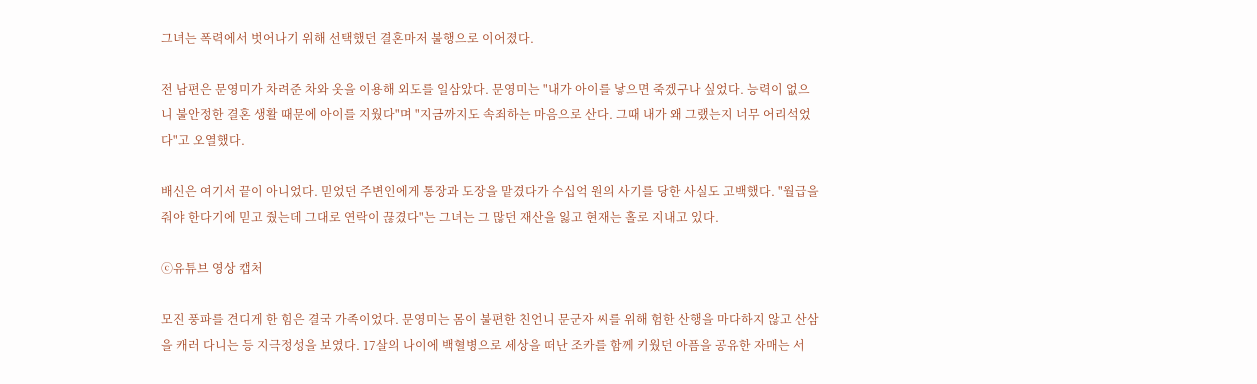그녀는 폭력에서 벗어나기 위해 선택했던 결혼마저 불행으로 이어졌다.

전 남편은 문영미가 차려준 차와 옷을 이용해 외도를 일삼았다. 문영미는 "내가 아이를 낳으면 죽겠구나 싶었다. 능력이 없으니 불안정한 결혼 생활 때문에 아이를 지웠다"며 "지금까지도 속죄하는 마음으로 산다. 그때 내가 왜 그랬는지 너무 어리석었다"고 오열했다.

배신은 여기서 끝이 아니었다. 믿었던 주변인에게 통장과 도장을 맡겼다가 수십억 원의 사기를 당한 사실도 고백했다. "월급을 줘야 한다기에 믿고 줬는데 그대로 연락이 끊겼다"는 그녀는 그 많던 재산을 잃고 현재는 홀로 지내고 있다.

ⓒ유튜브 영상 캡처

모진 풍파를 견디게 한 힘은 결국 가족이었다. 문영미는 몸이 불편한 친언니 문군자 씨를 위해 험한 산행을 마다하지 않고 산삼을 캐러 다니는 등 지극정성을 보였다. 17살의 나이에 백혈병으로 세상을 떠난 조카를 함께 키웠던 아픔을 공유한 자매는 서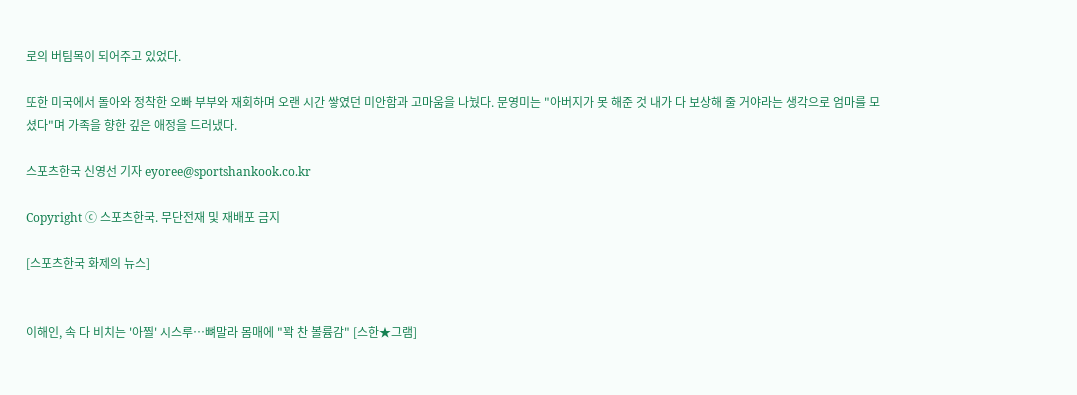로의 버팀목이 되어주고 있었다.

또한 미국에서 돌아와 정착한 오빠 부부와 재회하며 오랜 시간 쌓였던 미안함과 고마움을 나눴다. 문영미는 "아버지가 못 해준 것 내가 다 보상해 줄 거야라는 생각으로 엄마를 모셨다"며 가족을 향한 깊은 애정을 드러냈다.

스포츠한국 신영선 기자 eyoree@sportshankook.co.kr

Copyright ⓒ 스포츠한국. 무단전재 및 재배포 금지

[스포츠한국 화제의 뉴스]


이해인, 속 다 비치는 '아찔' 시스루…뼈말라 몸매에 "꽉 찬 볼륨감" [스한★그램]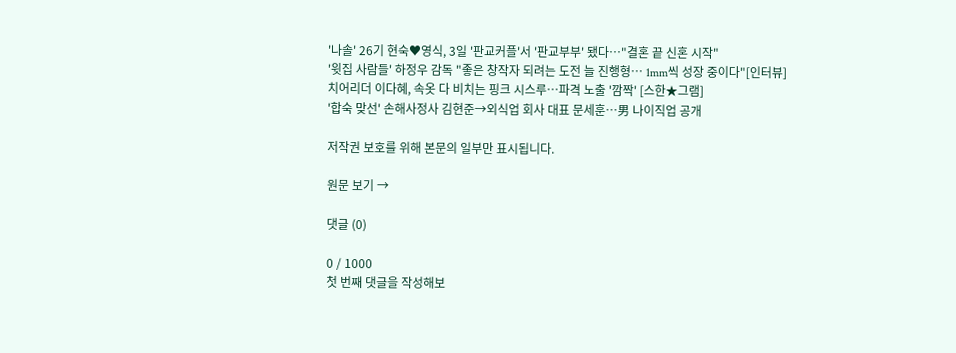'나솔' 26기 현숙♥영식, 3일 '판교커플'서 '판교부부' 됐다…"결혼 끝 신혼 시작"
'윗집 사람들' 하정우 감독 "좋은 창작자 되려는 도전 늘 진행형… 1mm씩 성장 중이다"[인터뷰]
치어리더 이다혜, 속옷 다 비치는 핑크 시스루…파격 노출 '깜짝' [스한★그램]
'합숙 맞선' 손해사정사 김현준→외식업 회사 대표 문세훈…男 나이직업 공개

저작권 보호를 위해 본문의 일부만 표시됩니다.

원문 보기 →

댓글 (0)

0 / 1000
첫 번째 댓글을 작성해보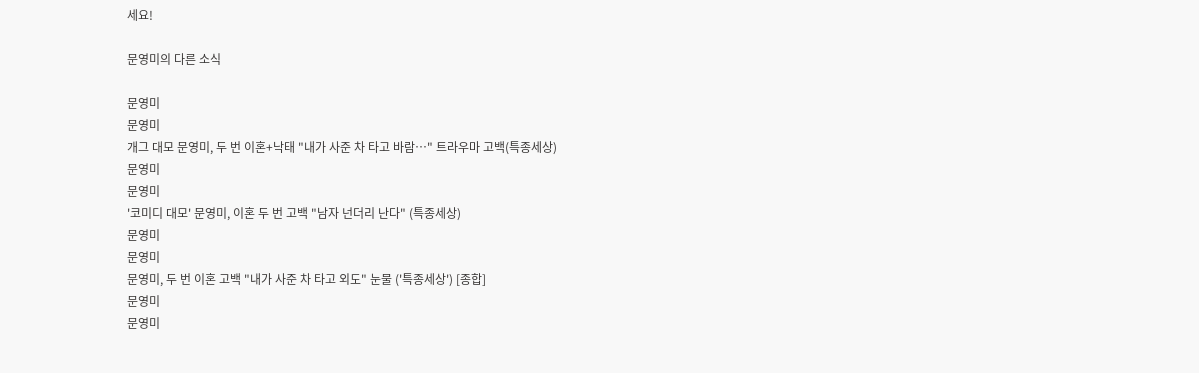세요!

문영미의 다른 소식

문영미
문영미
개그 대모 문영미, 두 번 이혼+낙태 "내가 사준 차 타고 바람…" 트라우마 고백(특종세상)
문영미
문영미
'코미디 대모' 문영미, 이혼 두 번 고백 "남자 넌더리 난다" (특종세상)
문영미
문영미
문영미, 두 번 이혼 고백 "내가 사준 차 타고 외도" 눈물 ('특종세상') [종합]
문영미
문영미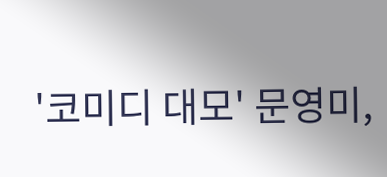'코미디 대모' 문영미,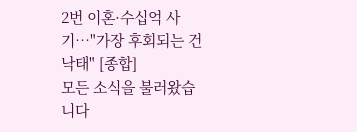2번 이혼·수십억 사기…"가장 후회되는 건 낙태" [종합]
모든 소식을 불러왔습니다